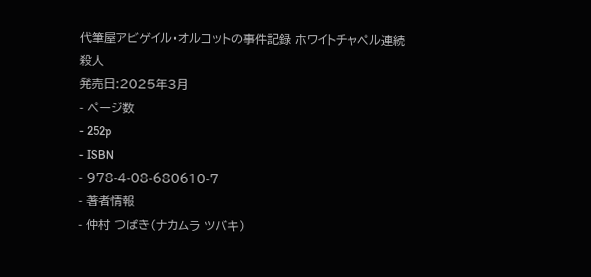代筆屋アビゲイル・オルコットの事件記録 ホワイトチャペル連続殺人
発売日:2025年3月
- ページ数
- 252p
- ISBN
- 978-4-08-680610-7
- 著者情報
- 仲村 つばき(ナカムラ ツバキ)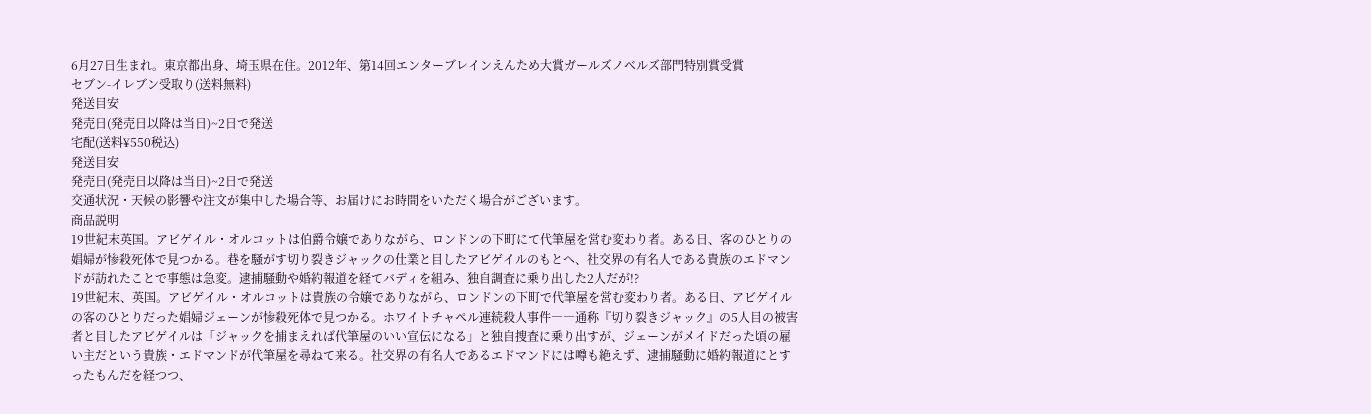6月27日生まれ。東京都出身、埼玉県在住。2012年、第14回エンターブレインえんため大賞ガールズノベルズ部門特別賞受賞
セブン-イレブン受取り(送料無料)
発送目安
発売日(発売日以降は当日)~2日で発送
宅配(送料¥550税込)
発送目安
発売日(発売日以降は当日)~2日で発送
交通状況・天候の影響や注文が集中した場合等、お届けにお時間をいただく場合がございます。
商品説明
19世紀末英国。アビゲイル・オルコットは伯爵令嬢でありながら、ロンドンの下町にて代筆屋を営む変わり者。ある日、客のひとりの娼婦が惨殺死体で見つかる。巷を騒がす切り裂きジャックの仕業と目したアビゲイルのもとへ、社交界の有名人である貴族のエドマンドが訪れたことで事態は急変。逮捕騒動や婚約報道を経てバディを組み、独自調査に乗り出した2人だが!?
19世紀末、英国。アビゲイル・オルコットは貴族の令嬢でありながら、ロンドンの下町で代筆屋を営む変わり者。ある日、アビゲイルの客のひとりだった娼婦ジェーンが惨殺死体で見つかる。ホワイトチャペル連続殺人事件――通称『切り裂きジャック』の5人目の被害者と目したアビゲイルは「ジャックを捕まえれば代筆屋のいい宣伝になる」と独自捜査に乗り出すが、ジェーンがメイドだった頃の雇い主だという貴族・エドマンドが代筆屋を尋ねて来る。社交界の有名人であるエドマンドには噂も絶えず、逮捕騒動に婚約報道にとすったもんだを経つつ、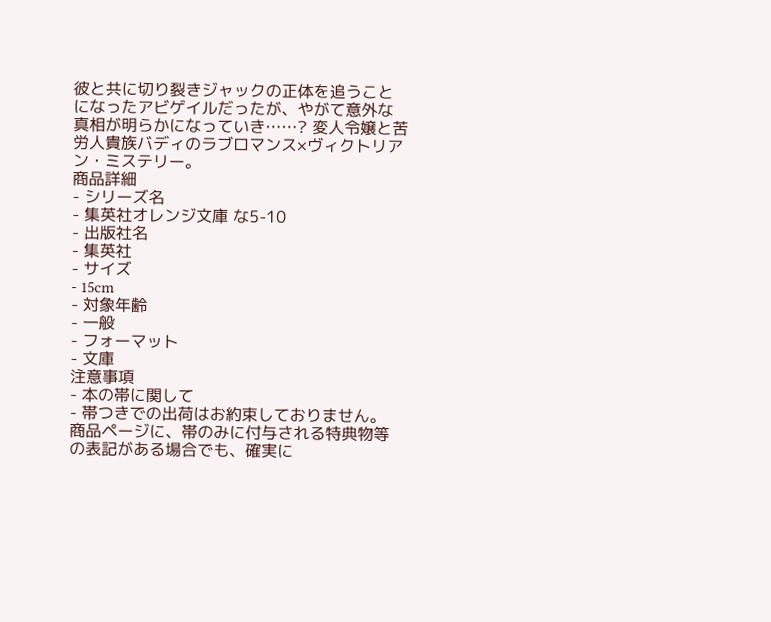彼と共に切り裂きジャックの正体を追うことになったアビゲイルだったが、やがて意外な真相が明らかになっていき……? 変人令嬢と苦労人貴族バディのラブロマンス×ヴィクトリアン・ミステリー。
商品詳細
- シリーズ名
- 集英社オレンジ文庫 な5-10
- 出版社名
- 集英社
- サイズ
- 15cm
- 対象年齢
- 一般
- フォーマット
- 文庫
注意事項
- 本の帯に関して
- 帯つきでの出荷はお約束しておりません。
商品ページに、帯のみに付与される特典物等の表記がある場合でも、確実に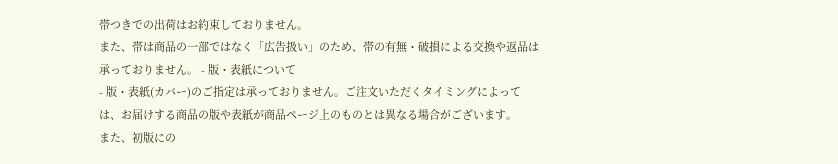帯つきでの出荷はお約束しておりません。
また、帯は商品の一部ではなく「広告扱い」のため、帯の有無・破損による交換や返品は承っておりません。 - 版・表紙について
- 版・表紙(カバー)のご指定は承っておりません。ご注文いただくタイミングによっては、お届けする商品の版や表紙が商品ページ上のものとは異なる場合がございます。
また、初版にの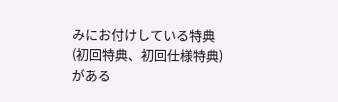みにお付けしている特典(初回特典、初回仕様特典)がある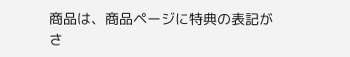商品は、商品ページに特典の表記がさ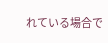れている場合で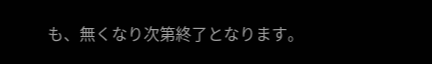も、無くなり次第終了となります。